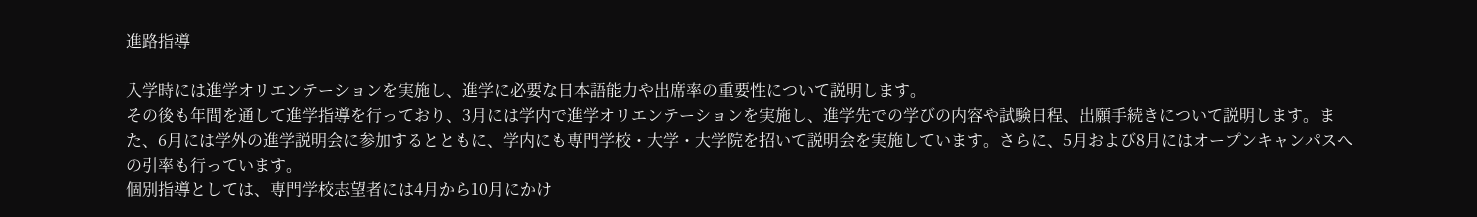進路指導

入学時には進学オリエンテーションを実施し、進学に必要な日本語能力や出席率の重要性について説明します。
その後も年間を通して進学指導を行っており、3月には学内で進学オリエンテーションを実施し、進学先での学びの内容や試験日程、出願手続きについて説明します。また、6月には学外の進学説明会に参加するとともに、学内にも専門学校・大学・大学院を招いて説明会を実施しています。さらに、5月および8月にはオープンキャンパスへの引率も行っています。
個別指導としては、専門学校志望者には4月から10月にかけ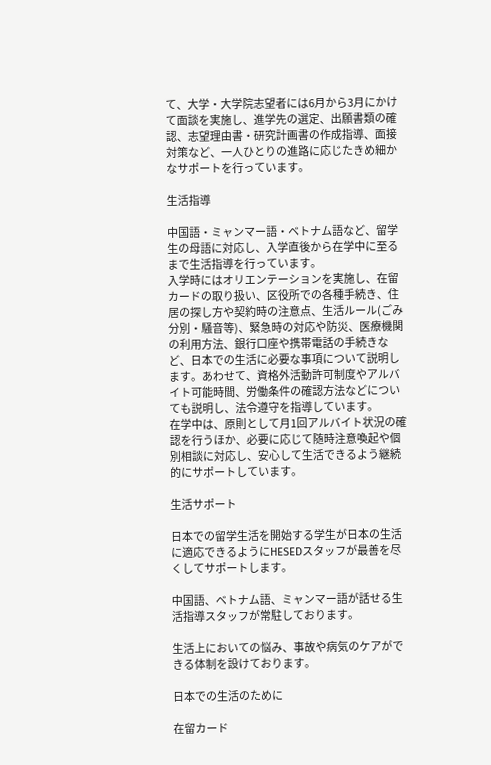て、大学・大学院志望者には6月から3月にかけて面談を実施し、進学先の選定、出願書類の確認、志望理由書・研究計画書の作成指導、面接対策など、一人ひとりの進路に応じたきめ細かなサポートを行っています。

生活指導

中国語・ミャンマー語・ベトナム語など、留学生の母語に対応し、入学直後から在学中に至るまで生活指導を行っています。
入学時にはオリエンテーションを実施し、在留カードの取り扱い、区役所での各種手続き、住居の探し方や契約時の注意点、生活ルール(ごみ分別・騒音等)、緊急時の対応や防災、医療機関の利用方法、銀行口座や携帯電話の手続きなど、日本での生活に必要な事項について説明します。あわせて、資格外活動許可制度やアルバイト可能時間、労働条件の確認方法などについても説明し、法令遵守を指導しています。
在学中は、原則として月1回アルバイト状況の確認を行うほか、必要に応じて随時注意喚起や個別相談に対応し、安心して生活できるよう継続的にサポートしています。

生活サポート

日本での留学生活を開始する学生が日本の生活に適応できるようにHESEDスタッフが最善を尽くしてサポートします。

中国語、ベトナム語、ミャンマー語が話せる生活指導スタッフが常駐しております。

生活上においての悩み、事故や病気のケアができる体制を設けております。

日本での生活のために

在留カード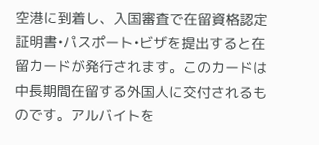空港に到着し、入国審査で在留資格認定証明書•パスポート•ビザを提出すると在留カードが発行されます。このカードは中長期間在留する外国人に交付されるものです。アルバイトを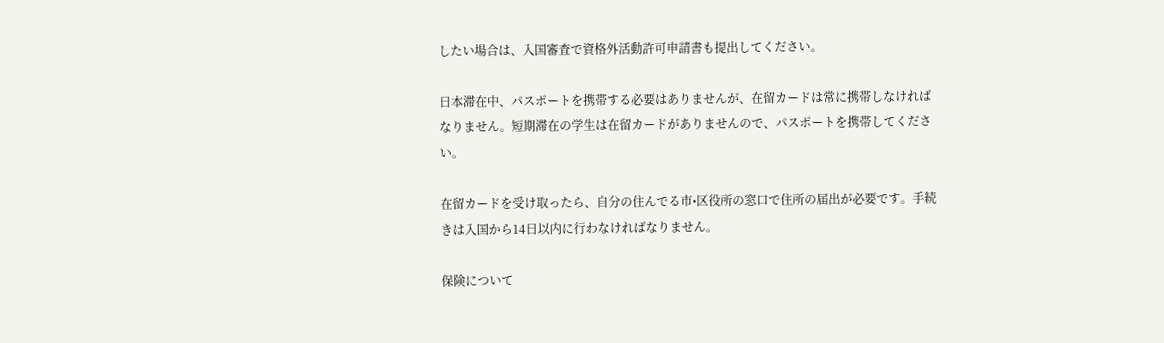したい場合は、入国審査で資格外活動許可申請書も提出してください。

日本滞在中、パスポートを携帯する必要はありませんが、在留カードは常に携帯しなければなりません。短期滞在の学生は在留カードがありませんので、パスポートを携帯してください。

在留カードを受け取ったら、自分の住んでる市•区役所の窓口で住所の届出が必要です。手続きは入国から14日以内に行わなければなりません。

保険について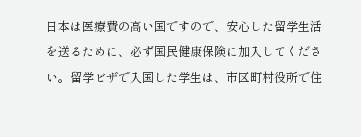日本は医療費の高い国ですので、安心した留学生活を送るために、必ず国民健康保険に加入してください。留学ビザで入国した学生は、市区町村役所で住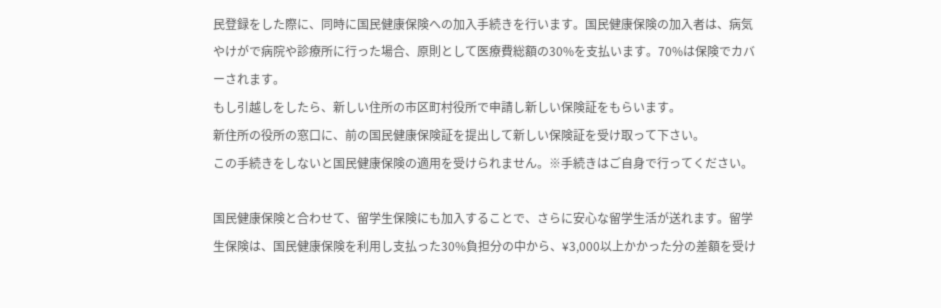民登録をした際に、同時に国民健康保険への加入手続きを行います。国民健康保険の加入者は、病気やけがで病院や診療所に行った場合、原則として医療費総額の30%を支払います。70%は保険でカバーされます。
もし引越しをしたら、新しい住所の市区町村役所で申請し新しい保険証をもらいます。
新住所の役所の窓口に、前の国民健康保険証を提出して新しい保険証を受け取って下さい。
この手続きをしないと国民健康保険の適用を受けられません。※手続きはご自身で行ってください。

国民健康保険と合わせて、留学生保険にも加入することで、さらに安心な留学生活が送れます。留学生保険は、国民健康保険を利用し支払った30%負担分の中から、¥3,000以上かかった分の差額を受け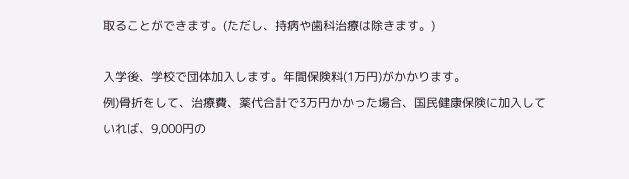取ることができます。(ただし、持病や歯科治療は除きます。)

入学後、学校で団体加入します。年間保険料(1万円)がかかります。
例)骨折をして、治療費、薬代合計で3万円かかった場合、国民健康保険に加入していれば、9,000円の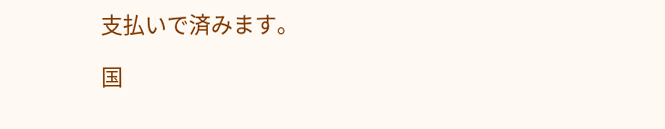支払いで済みます。

国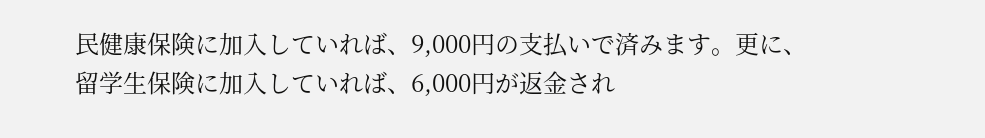民健康保険に加入していれば、9,000円の支払いで済みます。更に、留学生保険に加入していれば、6,000円が返金され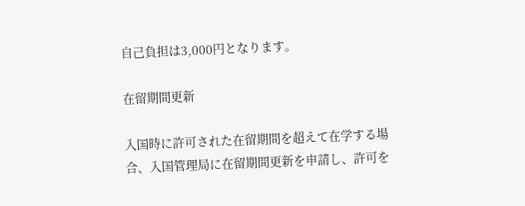自己負担は3,000円となります。

在留期間更新

入国時に許可された在留期間を超えて在学する場合、入国管理局に在留期間更新を申請し、許可を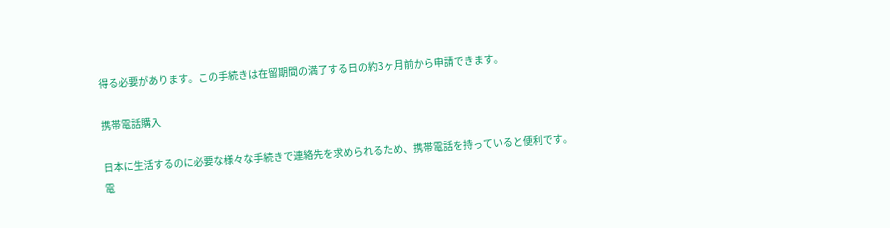得る必要があります。この手続きは在留期間の満了する日の約3ヶ月前から申請できます。

携帯電話購入

日本に生活するのに必要な様々な手続きで連絡先を求められるため、携帯電話を持っていると便利です。 電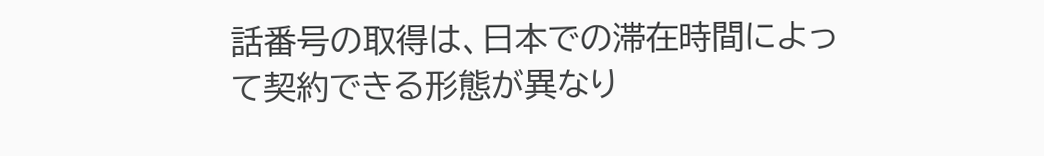話番号の取得は、日本での滞在時間によって契約できる形態が異なり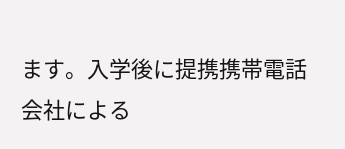ます。入学後に提携携帯電話会社による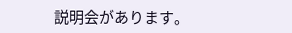説明会があります。